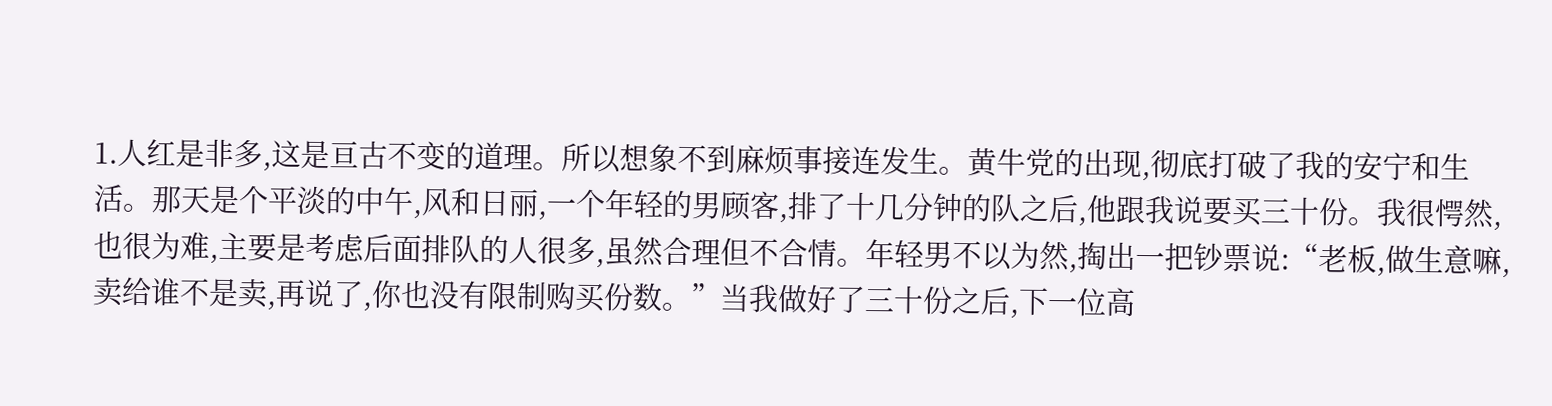1.人红是非多,这是亘古不变的道理。所以想象不到麻烦事接连发生。黄牛党的出现,彻底打破了我的安宁和生活。那天是个平淡的中午,风和日丽,一个年轻的男顾客,排了十几分钟的队之后,他跟我说要买三十份。我很愕然,也很为难,主要是考虑后面排队的人很多,虽然合理但不合情。年轻男不以为然,掏出一把钞票说:“老板,做生意嘛,卖给谁不是卖,再说了,你也没有限制购买份数。”当我做好了三十份之后,下一位高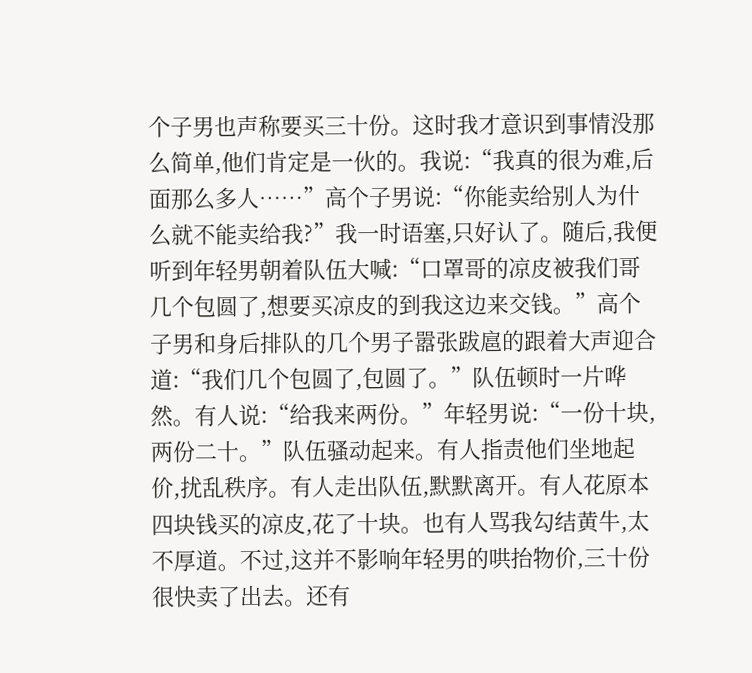个子男也声称要买三十份。这时我才意识到事情没那么简单,他们肯定是一伙的。我说:“我真的很为难,后面那么多人……”高个子男说:“你能卖给别人为什么就不能卖给我?”我一时语塞,只好认了。随后,我便听到年轻男朝着队伍大喊:“口罩哥的凉皮被我们哥几个包圆了,想要买凉皮的到我这边来交钱。”高个子男和身后排队的几个男子嚣张跋扈的跟着大声迎合道:“我们几个包圆了,包圆了。”队伍顿时一片哗然。有人说:“给我来两份。”年轻男说:“一份十块,两份二十。”队伍骚动起来。有人指责他们坐地起价,扰乱秩序。有人走出队伍,默默离开。有人花原本四块钱买的凉皮,花了十块。也有人骂我勾结黄牛,太不厚道。不过,这并不影响年轻男的哄抬物价,三十份很快卖了出去。还有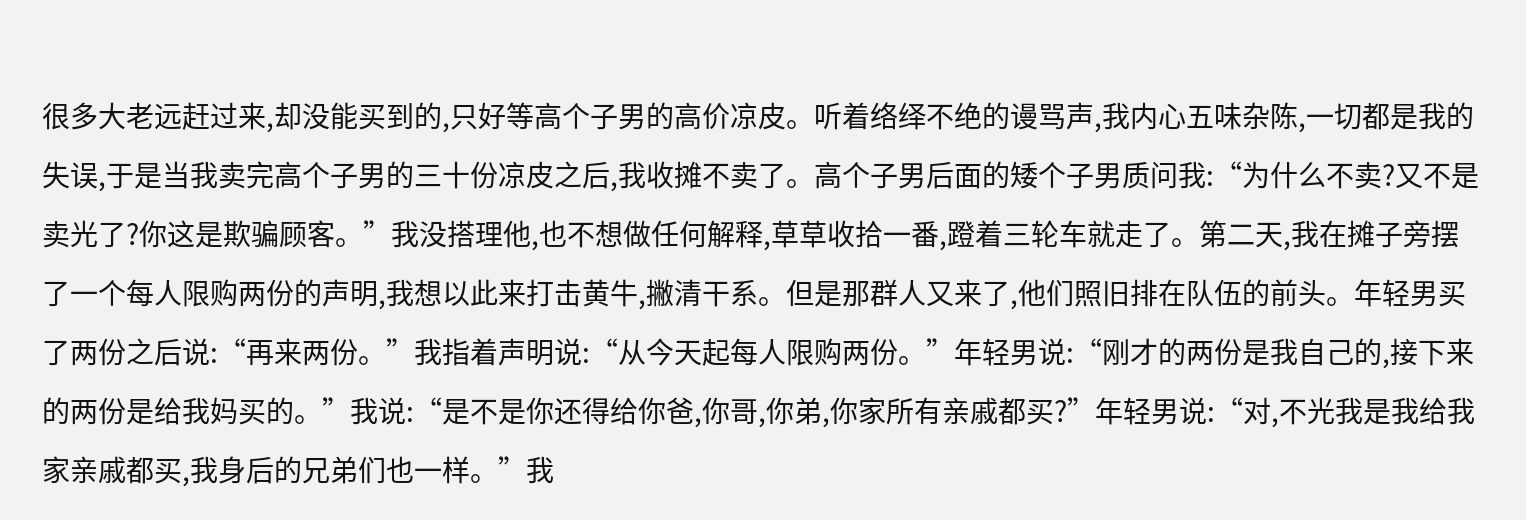很多大老远赶过来,却没能买到的,只好等高个子男的高价凉皮。听着络绎不绝的谩骂声,我内心五味杂陈,一切都是我的失误,于是当我卖完高个子男的三十份凉皮之后,我收摊不卖了。高个子男后面的矮个子男质问我:“为什么不卖?又不是卖光了?你这是欺骗顾客。”我没搭理他,也不想做任何解释,草草收拾一番,蹬着三轮车就走了。第二天,我在摊子旁摆了一个每人限购两份的声明,我想以此来打击黄牛,撇清干系。但是那群人又来了,他们照旧排在队伍的前头。年轻男买了两份之后说:“再来两份。”我指着声明说:“从今天起每人限购两份。”年轻男说:“刚才的两份是我自己的,接下来的两份是给我妈买的。”我说:“是不是你还得给你爸,你哥,你弟,你家所有亲戚都买?”年轻男说:“对,不光我是我给我家亲戚都买,我身后的兄弟们也一样。”我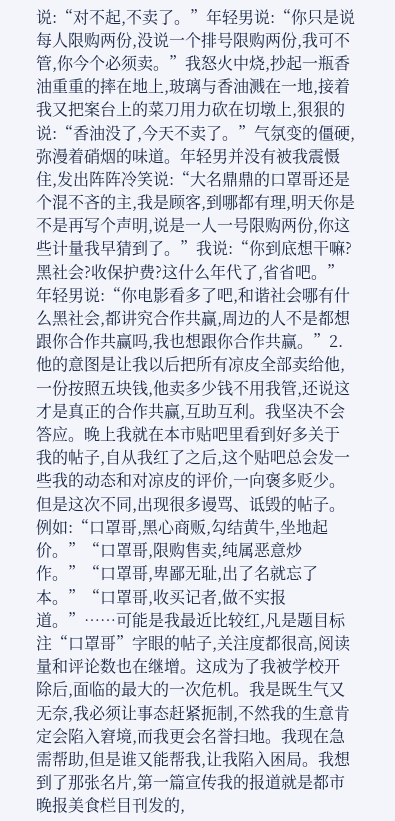说:“对不起,不卖了。”年轻男说:“你只是说每人限购两份,没说一个排号限购两份,我可不管,你今个必须卖。”我怒火中烧,抄起一瓶香油重重的摔在地上,玻璃与香油溅在一地,接着我又把案台上的菜刀用力砍在切墩上,狠狠的说:“香油没了,今天不卖了。”气氛变的僵硬,弥漫着硝烟的味道。年轻男并没有被我震慑住,发出阵阵冷笑说:“大名鼎鼎的口罩哥还是个混不吝的主,我是顾客,到哪都有理,明天你是不是再写个声明,说是一人一号限购两份,你这些计量我早猜到了。”我说:“你到底想干嘛?黑社会?收保护费?这什么年代了,省省吧。”年轻男说:“你电影看多了吧,和谐社会哪有什么黑社会,都讲究合作共赢,周边的人不是都想跟你合作共赢吗,我也想跟你合作共赢。”2.他的意图是让我以后把所有凉皮全部卖给他,一份按照五块钱,他卖多少钱不用我管,还说这才是真正的合作共赢,互助互利。我坚决不会答应。晚上我就在本市贴吧里看到好多关于我的帖子,自从我红了之后,这个贴吧总会发一些我的动态和对凉皮的评价,一向褒多贬少。但是这次不同,出现很多谩骂、诋毁的帖子。例如:“口罩哥,黑心商贩,勾结黄牛,坐地起价。”“口罩哥,限购售卖,纯属恶意炒作。”“口罩哥,卑鄙无耻,出了名就忘了本。”“口罩哥,收买记者,做不实报道。”……可能是我最近比较红,凡是题目标注“口罩哥”字眼的帖子,关注度都很高,阅读量和评论数也在继增。这成为了我被学校开除后,面临的最大的一次危机。我是既生气又无奈,我必须让事态赶紧扼制,不然我的生意肯定会陷入窘境,而我更会名誉扫地。我现在急需帮助,但是谁又能帮我,让我陷入困局。我想到了那张名片,第一篇宣传我的报道就是都市晚报美食栏目刊发的,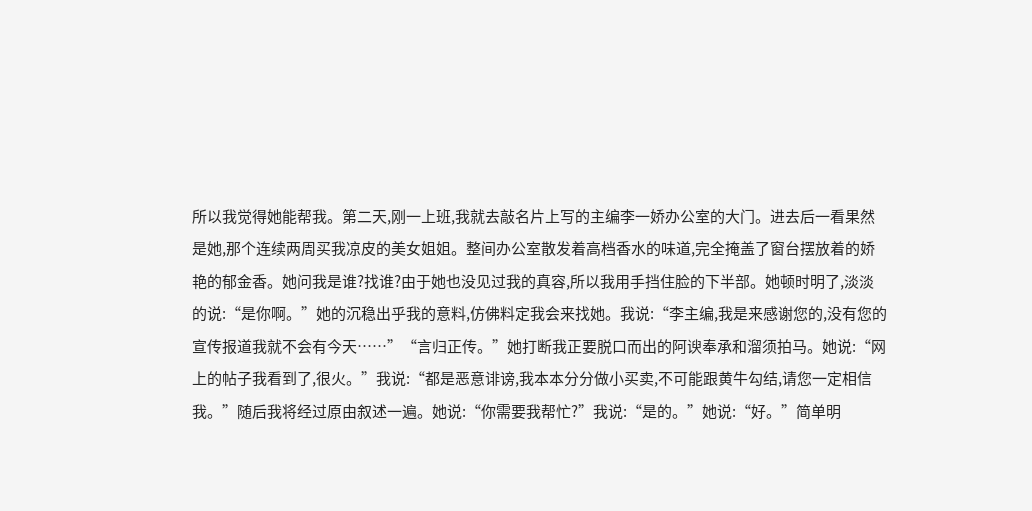所以我觉得她能帮我。第二天,刚一上班,我就去敲名片上写的主编李一娇办公室的大门。进去后一看果然是她,那个连续两周买我凉皮的美女姐姐。整间办公室散发着高档香水的味道,完全掩盖了窗台摆放着的娇艳的郁金香。她问我是谁?找谁?由于她也没见过我的真容,所以我用手挡住脸的下半部。她顿时明了,淡淡的说:“是你啊。”她的沉稳出乎我的意料,仿佛料定我会来找她。我说:“李主编,我是来感谢您的,没有您的宣传报道我就不会有今天……”“言归正传。”她打断我正要脱口而出的阿谀奉承和溜须拍马。她说:“网上的帖子我看到了,很火。”我说:“都是恶意诽谤,我本本分分做小买卖,不可能跟黄牛勾结,请您一定相信我。”随后我将经过原由叙述一遍。她说:“你需要我帮忙?”我说:“是的。”她说:“好。”简单明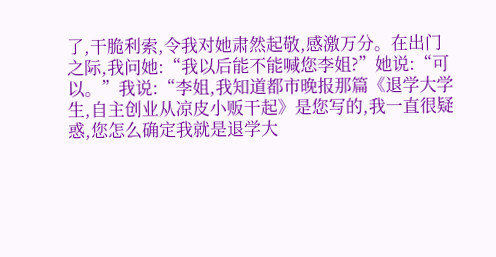了,干脆利索,令我对她肃然起敬,感激万分。在出门之际,我问她:“我以后能不能喊您李姐?”她说:“可以。”我说:“李姐,我知道都市晚报那篇《退学大学生,自主创业从凉皮小贩干起》是您写的,我一直很疑惑,您怎么确定我就是退学大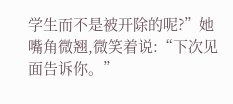学生而不是被开除的呢?”她嘴角微翘,微笑着说:“下次见面告诉你。”